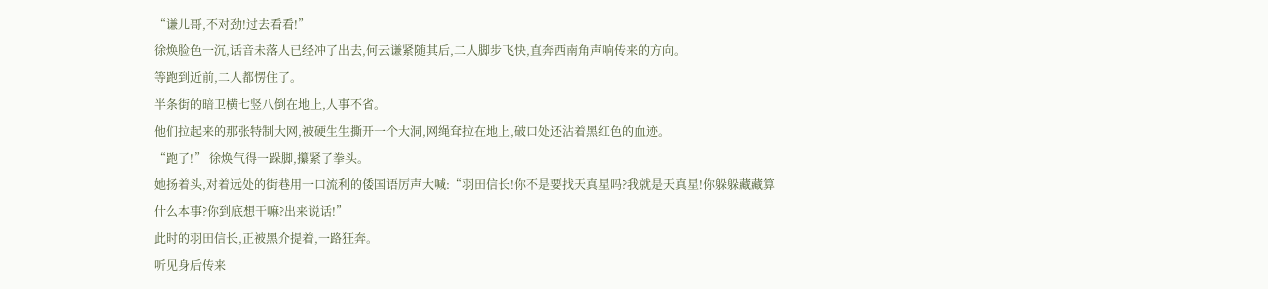“谦儿哥,不对劲!过去看看!”
徐焕脸色一沉,话音未落人已经冲了出去,何云谦紧随其后,二人脚步飞快,直奔西南角声响传来的方向。
等跑到近前,二人都愣住了。
半条街的暗卫横七竖八倒在地上,人事不省。
他们拉起来的那张特制大网,被硬生生撕开一个大洞,网绳耷拉在地上,破口处还沾着黑红色的血迹。
“跑了!” 徐焕气得一跺脚,攥紧了拳头。
她扬着头,对着远处的街巷用一口流利的倭国语厉声大喊:“羽田信长!你不是要找天真星吗?我就是天真星!你躲躲藏藏算什么本事?你到底想干嘛?出来说话!”
此时的羽田信长,正被黑介提着,一路狂奔。
听见身后传来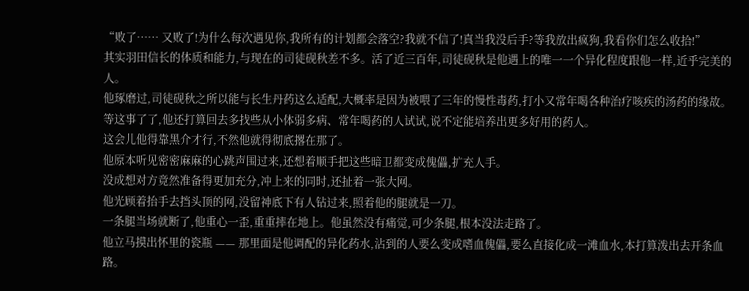“败了…… 又败了!为什么每次遇见你,我所有的计划都会落空?我就不信了!真当我没后手?等我放出疯狗,我看你们怎么收拾!”
其实羽田信长的体质和能力,与现在的司徒砚秋差不多。活了近三百年,司徒砚秋是他遇上的唯一一个异化程度跟他一样,近乎完美的人。
他琢磨过,司徒砚秋之所以能与长生丹药这么适配,大概率是因为被喂了三年的慢性毒药,打小又常年喝各种治疗咳疾的汤药的缘故。
等这事了了,他还打算回去多找些从小体弱多病、常年喝药的人试试,说不定能培养出更多好用的药人。
这会儿他得靠黑介才行,不然他就得彻底撂在那了。
他原本听见密密麻麻的心跳声围过来,还想着顺手把这些暗卫都变成傀儡,扩充人手。
没成想对方竟然准备得更加充分,冲上来的同时,还扯着一张大网。
他光顾着抬手去挡头顶的网,没留神底下有人钻过来,照着他的腿就是一刀。
一条腿当场就断了,他重心一歪,重重摔在地上。他虽然没有痛觉,可少条腿,根本没法走路了。
他立马摸出怀里的瓷瓶 —— 那里面是他调配的异化药水,沾到的人要么变成嗜血傀儡,要么直接化成一滩血水,本打算泼出去开条血路。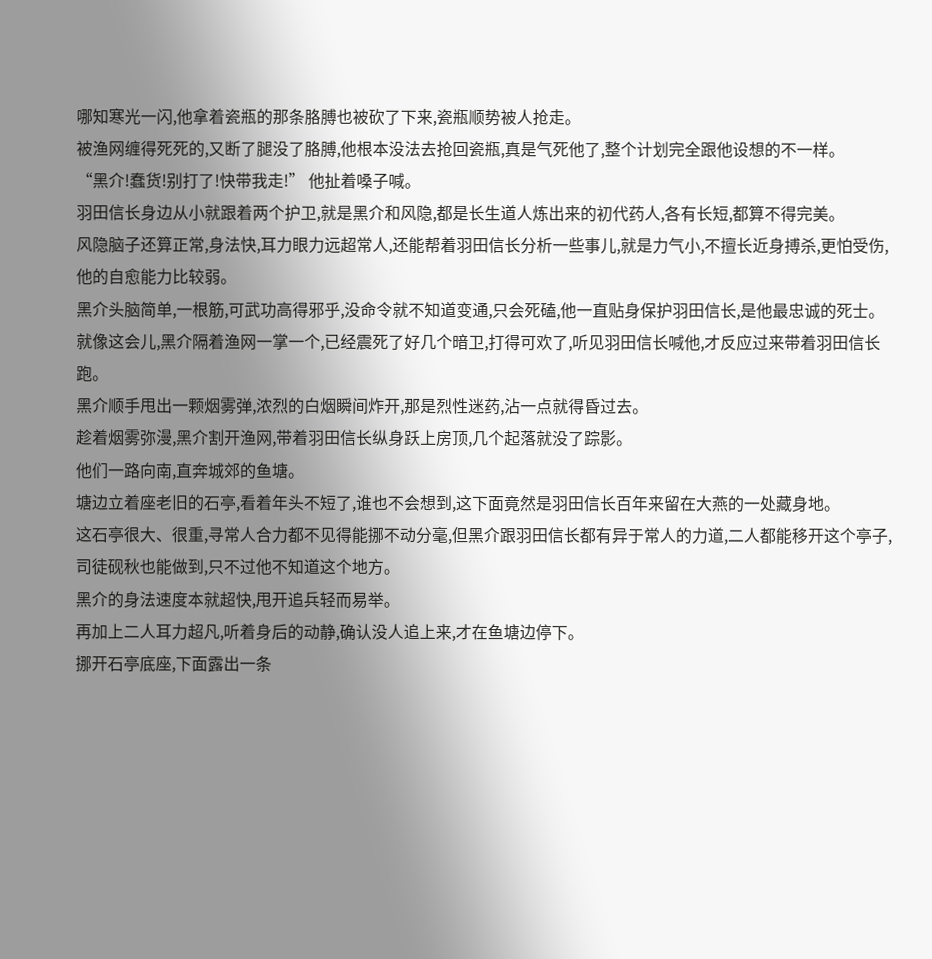哪知寒光一闪,他拿着瓷瓶的那条胳膊也被砍了下来,瓷瓶顺势被人抢走。
被渔网缠得死死的,又断了腿没了胳膊,他根本没法去抢回瓷瓶,真是气死他了,整个计划完全跟他设想的不一样。
“黑介!蠢货!别打了!快带我走!” 他扯着嗓子喊。
羽田信长身边从小就跟着两个护卫,就是黑介和风隐,都是长生道人炼出来的初代药人,各有长短,都算不得完美。
风隐脑子还算正常,身法快,耳力眼力远超常人,还能帮着羽田信长分析一些事儿,就是力气小,不擅长近身搏杀,更怕受伤,他的自愈能力比较弱。
黑介头脑简单,一根筋,可武功高得邪乎,没命令就不知道变通,只会死磕,他一直贴身保护羽田信长,是他最忠诚的死士。
就像这会儿,黑介隔着渔网一掌一个,已经震死了好几个暗卫,打得可欢了,听见羽田信长喊他,才反应过来带着羽田信长跑。
黑介顺手甩出一颗烟雾弹,浓烈的白烟瞬间炸开,那是烈性迷药,沾一点就得昏过去。
趁着烟雾弥漫,黑介割开渔网,带着羽田信长纵身跃上房顶,几个起落就没了踪影。
他们一路向南,直奔城郊的鱼塘。
塘边立着座老旧的石亭,看着年头不短了,谁也不会想到,这下面竟然是羽田信长百年来留在大燕的一处藏身地。
这石亭很大、很重,寻常人合力都不见得能挪不动分毫,但黑介跟羽田信长都有异于常人的力道,二人都能移开这个亭子,司徒砚秋也能做到,只不过他不知道这个地方。
黑介的身法速度本就超快,甩开追兵轻而易举。
再加上二人耳力超凡,听着身后的动静,确认没人追上来,才在鱼塘边停下。
挪开石亭底座,下面露出一条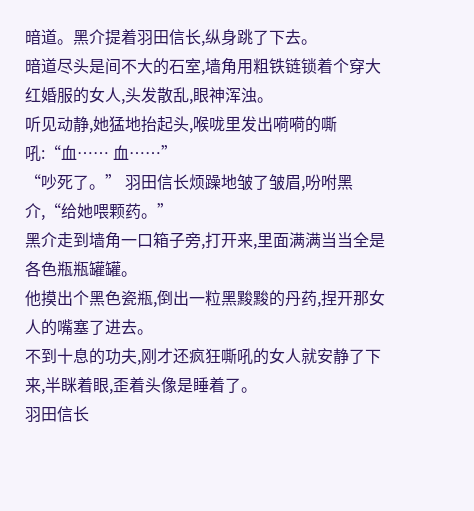暗道。黑介提着羽田信长,纵身跳了下去。
暗道尽头是间不大的石室,墙角用粗铁链锁着个穿大红婚服的女人,头发散乱,眼神浑浊。
听见动静,她猛地抬起头,喉咙里发出嗬嗬的嘶吼:“血…… 血……”
“吵死了。” 羽田信长烦躁地皱了皱眉,吩咐黑介,“给她喂颗药。”
黑介走到墙角一口箱子旁,打开来,里面满满当当全是各色瓶瓶罐罐。
他摸出个黑色瓷瓶,倒出一粒黑黢黢的丹药,捏开那女人的嘴塞了进去。
不到十息的功夫,刚才还疯狂嘶吼的女人就安静了下来,半眯着眼,歪着头像是睡着了。
羽田信长